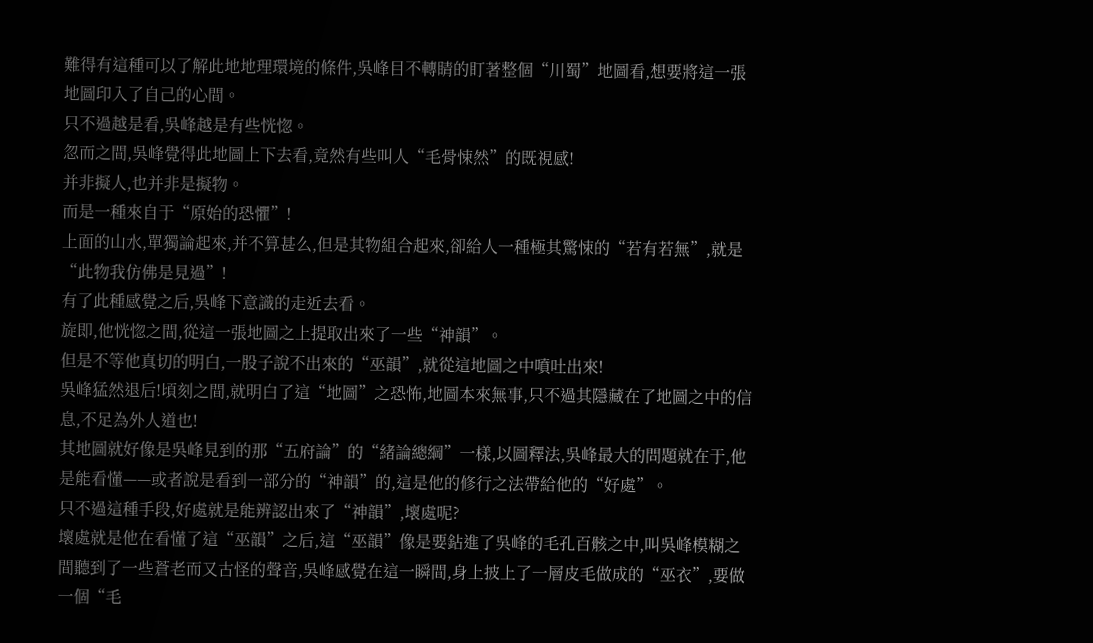難得有這種可以了解此地地理環境的條件,吳峰目不轉睛的盯著整個“川蜀”地圖看,想要將這一張地圖印入了自己的心間。
只不過越是看,吳峰越是有些恍惚。
忽而之間,吳峰覺得此地圖上下去看,竟然有些叫人“毛骨悚然”的既視感!
并非擬人,也并非是擬物。
而是一種來自于“原始的恐懼”!
上面的山水,單獨論起來,并不算甚么,但是其物組合起來,卻給人一種極其驚悚的“若有若無”,就是“此物我仿佛是見過”!
有了此種感覺之后,吳峰下意識的走近去看。
旋即,他恍惚之間,從這一張地圖之上提取出來了一些“神韻”。
但是不等他真切的明白,一股子說不出來的“巫韻”,就從這地圖之中噴吐出來!
吳峰猛然退后!頃刻之間,就明白了這“地圖”之恐怖,地圖本來無事,只不過其隱藏在了地圖之中的信息,不足為外人道也!
其地圖就好像是吳峰見到的那“五府論”的“緒論總綱”一樣,以圖釋法,吳峰最大的問題就在于,他是能看懂——或者說是看到一部分的“神韻”的,這是他的修行之法帶給他的“好處”。
只不過這種手段,好處就是能辨認出來了“神韻”,壞處呢?
壞處就是他在看懂了這“巫韻”之后,這“巫韻”像是要鉆進了吳峰的毛孔百骸之中,叫吳峰模糊之間聽到了一些蒼老而又古怪的聲音,吳峰感覺在這一瞬間,身上披上了一層皮毛做成的“巫衣”,要做一個“毛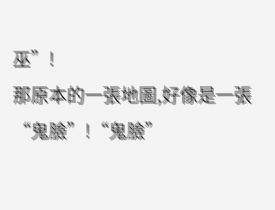巫”!
那原本的一張地圖,好像是一張“鬼臉”!“鬼臉”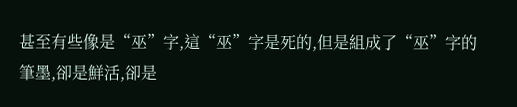甚至有些像是“巫”字,這“巫”字是死的,但是組成了“巫”字的筆墨,卻是鮮活,卻是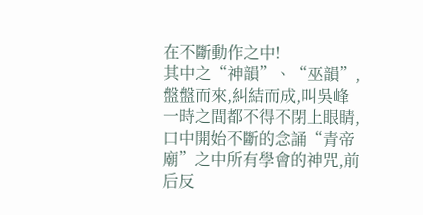在不斷動作之中!
其中之“神韻”、“巫韻”,盤盤而來,糾結而成,叫吳峰一時之間都不得不閉上眼睛,口中開始不斷的念誦“青帝廟”之中所有學會的神咒,前后反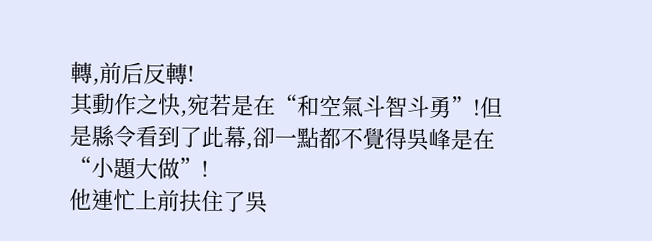轉,前后反轉!
其動作之快,宛若是在“和空氣斗智斗勇”!但是縣令看到了此幕,卻一點都不覺得吳峰是在“小題大做”!
他連忙上前扶住了吳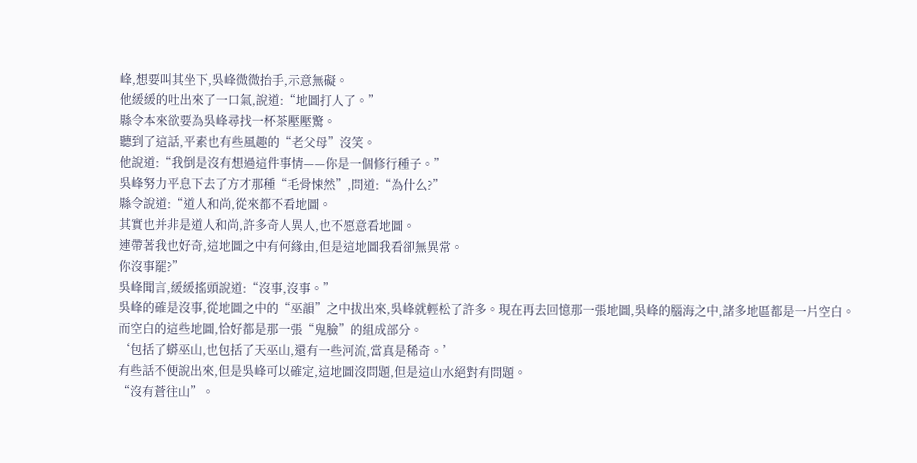峰,想要叫其坐下,吳峰微微抬手,示意無礙。
他緩緩的吐出來了一口氣,說道:“地圖打人了。”
縣令本來欲要為吳峰尋找一杯茶壓壓驚。
聽到了這話,平素也有些風趣的“老父母”沒笑。
他說道:“我倒是沒有想過這件事情——你是一個修行種子。”
吳峰努力平息下去了方才那種“毛骨悚然”,問道:“為什么?”
縣令說道:“道人和尚,從來都不看地圖。
其實也并非是道人和尚,許多奇人異人,也不愿意看地圖。
連帶著我也好奇,這地圖之中有何緣由,但是這地圖我看卻無異常。
你沒事罷?”
吳峰聞言,緩緩搖頭說道:“沒事,沒事。”
吳峰的確是沒事,從地圖之中的“巫韻”之中拔出來,吳峰就輕松了許多。現在再去回憶那一張地圖,吳峰的腦海之中,諸多地區都是一片空白。
而空白的這些地圖,恰好都是那一張“鬼臉”的組成部分。
‘包括了蟒巫山,也包括了天巫山,還有一些河流,當真是稀奇。’
有些話不便說出來,但是吳峰可以確定,這地圖沒問題,但是這山水絕對有問題。
“沒有蒼往山”。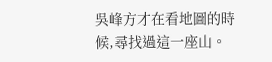吳峰方才在看地圖的時候,尋找過這一座山。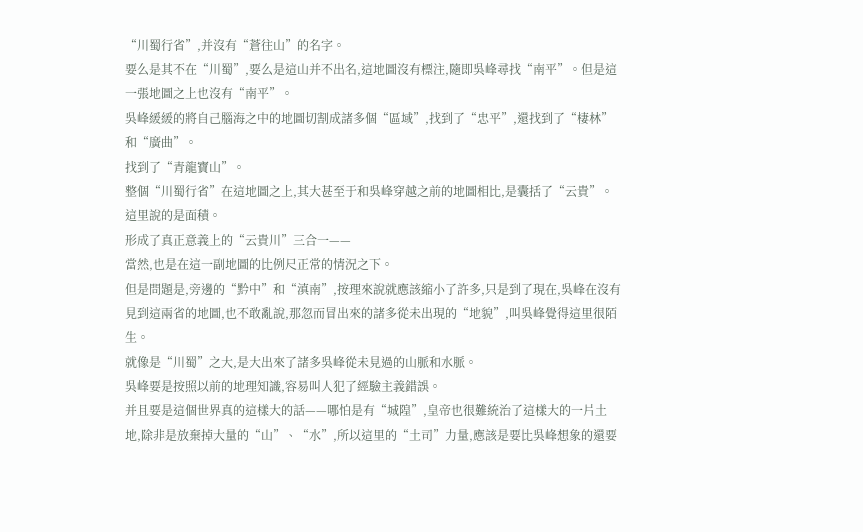“川蜀行省”,并沒有“蒼往山”的名字。
要么是其不在“川蜀”,要么是這山并不出名,這地圖沒有標注,隨即吳峰尋找“南平”。但是這一張地圖之上也沒有“南平”。
吳峰緩緩的將自己腦海之中的地圖切割成諸多個“區域”,找到了“忠平”,還找到了“棲林”和“廣曲”。
找到了“青龍寶山”。
整個“川蜀行省”在這地圖之上,其大甚至于和吳峰穿越之前的地圖相比,是囊括了“云貴”。
這里說的是面積。
形成了真正意義上的“云貴川”三合一——
當然,也是在這一副地圖的比例尺正常的情況之下。
但是問題是,旁邊的“黔中”和“滇南”,按理來說就應該縮小了許多,只是到了現在,吳峰在沒有見到這兩省的地圖,也不敢亂說,那忽而冒出來的諸多從未出現的“地貌”,叫吳峰覺得這里很陌生。
就像是“川蜀”之大,是大出來了諸多吳峰從未見過的山脈和水脈。
吳峰要是按照以前的地理知識,容易叫人犯了經驗主義錯誤。
并且要是這個世界真的這樣大的話——哪怕是有“城隍”,皇帝也很難統治了這樣大的一片土地,除非是放棄掉大量的“山”、“水”,所以這里的“土司”力量,應該是要比吳峰想象的還要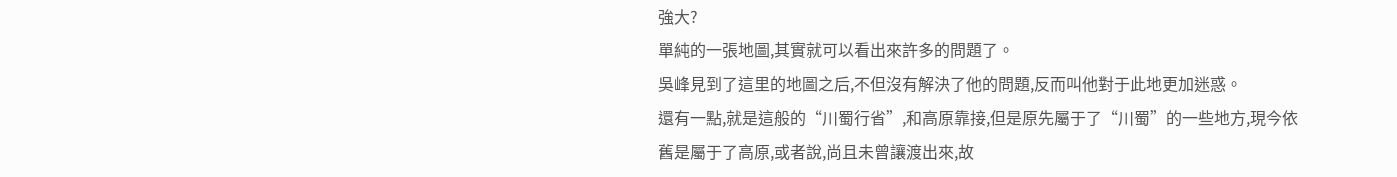強大?
單純的一張地圖,其實就可以看出來許多的問題了。
吳峰見到了這里的地圖之后,不但沒有解決了他的問題,反而叫他對于此地更加迷惑。
還有一點,就是這般的“川蜀行省”,和高原靠接,但是原先屬于了“川蜀”的一些地方,現今依舊是屬于了高原,或者說,尚且未曾讓渡出來,故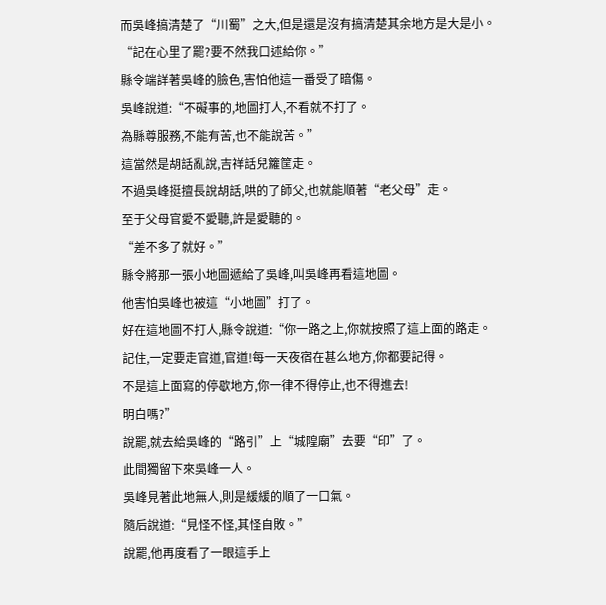而吳峰搞清楚了“川蜀”之大,但是還是沒有搞清楚其余地方是大是小。
“記在心里了罷?要不然我口述給你。”
縣令端詳著吳峰的臉色,害怕他這一番受了暗傷。
吳峰說道:“不礙事的,地圖打人,不看就不打了。
為縣尊服務,不能有苦,也不能說苦。”
這當然是胡話亂說,吉祥話兒籮筐走。
不過吳峰挺擅長說胡話,哄的了師父,也就能順著“老父母”走。
至于父母官愛不愛聽,許是愛聽的。
“差不多了就好。”
縣令將那一張小地圖遞給了吳峰,叫吳峰再看這地圖。
他害怕吳峰也被這“小地圖”打了。
好在這地圖不打人,縣令說道:“你一路之上,你就按照了這上面的路走。
記住,一定要走官道,官道!每一天夜宿在甚么地方,你都要記得。
不是這上面寫的停歇地方,你一律不得停止,也不得進去!
明白嗎?”
說罷,就去給吳峰的“路引”上“城隍廟”去要“印”了。
此間獨留下來吳峰一人。
吳峰見著此地無人,則是緩緩的順了一口氣。
隨后說道:“見怪不怪,其怪自敗。”
說罷,他再度看了一眼這手上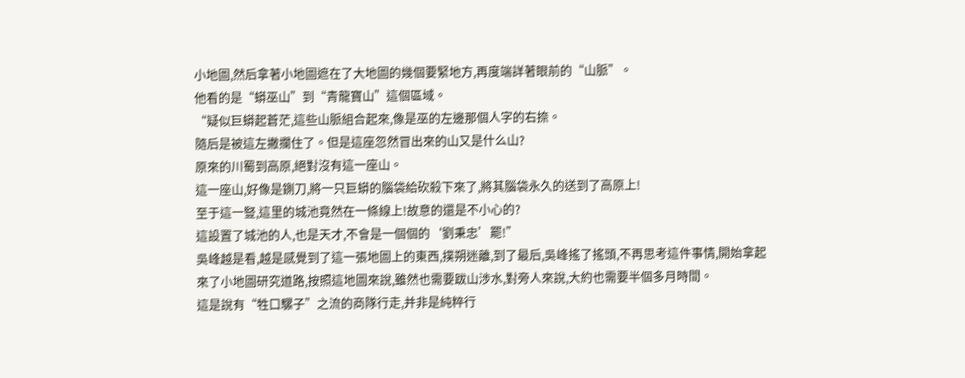小地圖,然后拿著小地圖遮在了大地圖的幾個要緊地方,再度端詳著眼前的“山脈”。
他看的是“蟒巫山”到“青龍寶山”這個區域。
“疑似巨蟒起蒼茫,這些山脈組合起來,像是巫的左邊那個人字的右捺。
隨后是被這左撇攔住了。但是這座忽然冒出來的山又是什么山?
原來的川蜀到高原,絕對沒有這一座山。
這一座山,好像是鍘刀,將一只巨蟒的腦袋給砍殺下來了,將其腦袋永久的送到了高原上!
至于這一豎,這里的城池竟然在一條線上!故意的還是不小心的?
這設置了城池的人,也是天才,不會是一個個的‘劉秉忠’罷!”
吳峰越是看,越是感覺到了這一張地圖上的東西,撲朔迷離,到了最后,吳峰搖了搖頭,不再思考這件事情,開始拿起來了小地圖研究道路,按照這地圖來說,雖然也需要跋山涉水,對旁人來說,大約也需要半個多月時間。
這是說有“牲口騾子”之流的商隊行走,并非是純粹行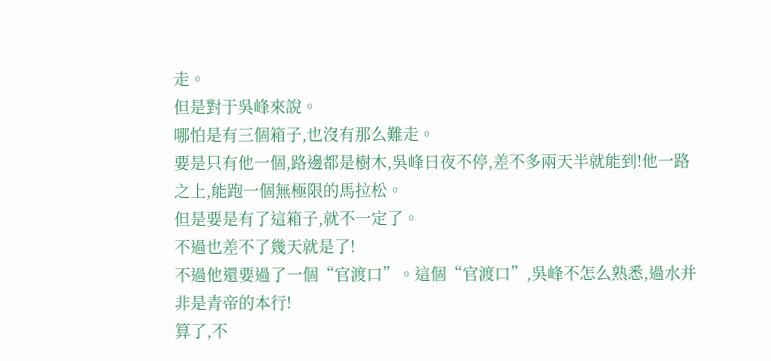走。
但是對于吳峰來說。
哪怕是有三個箱子,也沒有那么難走。
要是只有他一個,路邊都是樹木,吳峰日夜不停,差不多兩天半就能到!他一路之上,能跑一個無極限的馬拉松。
但是要是有了這箱子,就不一定了。
不過也差不了幾天就是了!
不過他還要過了一個“官渡口”。這個“官渡口”,吳峰不怎么熟悉,過水并非是青帝的本行!
算了,不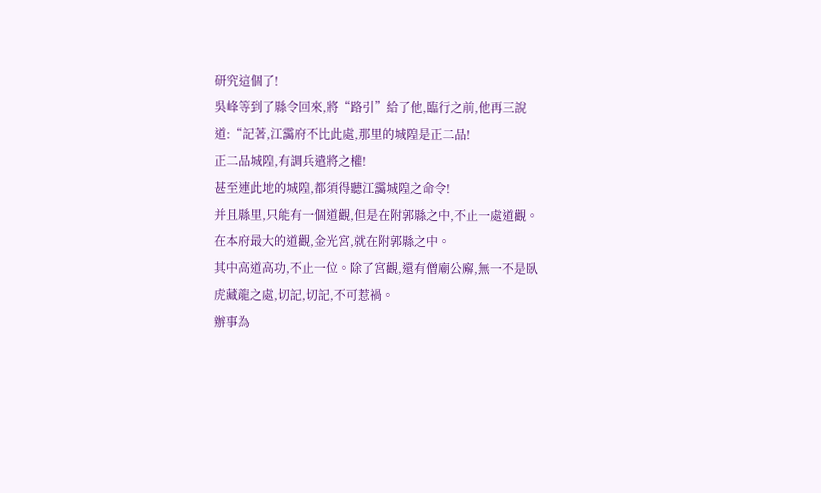研究這個了!
吳峰等到了縣令回來,將“路引”給了他,臨行之前,他再三說道:“記著,江靄府不比此處,那里的城隍是正二品!
正二品城隍,有調兵遣將之權!
甚至連此地的城隍,都須得聽江靄城隍之命令!
并且縣里,只能有一個道觀,但是在附郭縣之中,不止一處道觀。
在本府最大的道觀,金光宮,就在附郭縣之中。
其中高道高功,不止一位。除了宮觀,還有僧廟公廨,無一不是臥虎藏龍之處,切記,切記,不可惹禍。
辦事為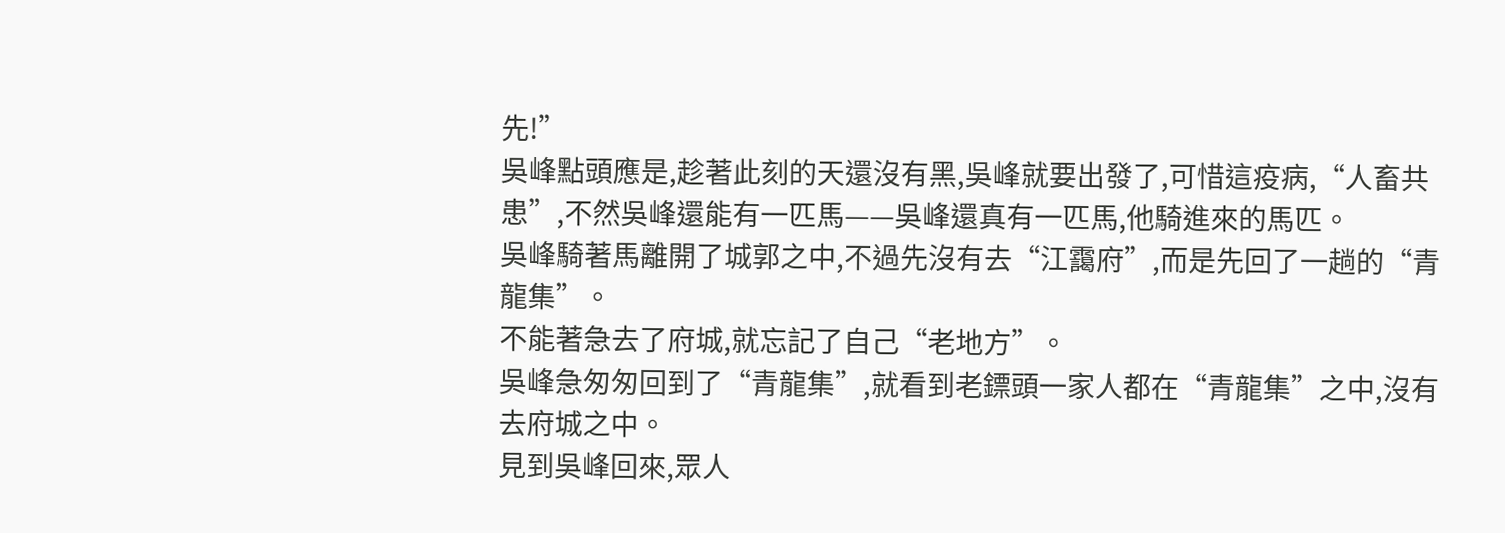先!”
吳峰點頭應是,趁著此刻的天還沒有黑,吳峰就要出發了,可惜這疫病,“人畜共患”,不然吳峰還能有一匹馬——吳峰還真有一匹馬,他騎進來的馬匹。
吳峰騎著馬離開了城郭之中,不過先沒有去“江靄府”,而是先回了一趟的“青龍集”。
不能著急去了府城,就忘記了自己“老地方”。
吳峰急匆匆回到了“青龍集”,就看到老鏢頭一家人都在“青龍集”之中,沒有去府城之中。
見到吳峰回來,眾人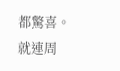都驚喜。
就連周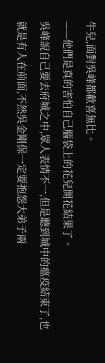牛兒,面對吳峰都歡喜無比。
——他們是真的害怕自己腦袋上的花兒開花結果了。
吳峰說自己要去府城之中,眾人表情不一,但是聽到城中的瘟疫結束了,也就是有人在前面,不然吳金剛保一定要抱怨大弟子兩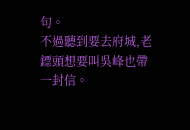句。
不過聽到要去府城,老鏢頭想要叫吳峰也帶一封信。